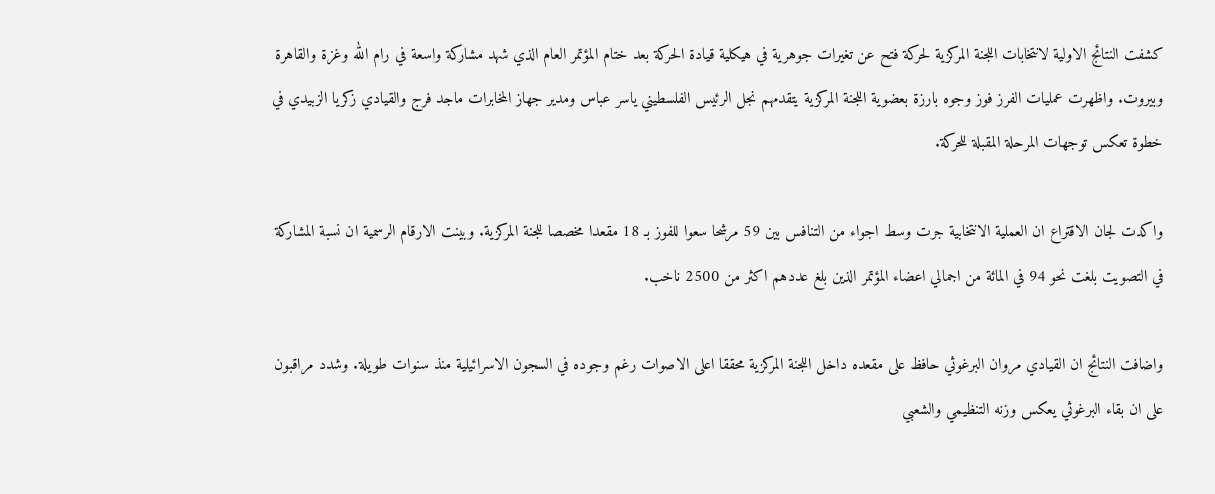كشفت النتائج الاولية لانتخابات اللجنة المركزية لحركة فتح عن تغيرات جوهرية في هيكلية قيادة الحركة بعد ختام المؤتمر العام الذي شهد مشاركة واسعة في رام الله وغزة والقاهرة وبيروت. واظهرت عمليات الفرز فوز وجوه بارزة بعضوية اللجنة المركزية يتقدمهم نجل الرئيس الفلسطيني ياسر عباس ومدير جهاز المخابرات ماجد فرج والقيادي زكريا الزبيدي في خطوة تعكس توجهات المرحلة المقبلة للحركة.

واكدت لجان الاقتراع ان العملية الانتخابية جرت وسط اجواء من التنافس بين 59 مرشحا سعوا للفوز بـ 18 مقعدا مخصصا للجنة المركزية. وبينت الارقام الرسمية ان نسبة المشاركة في التصويت بلغت نحو 94 في المائة من اجمالي اعضاء المؤتمر الذين بلغ عددهم اكثر من 2500 ناخب.

واضافت النتائج ان القيادي مروان البرغوثي حافظ على مقعده داخل اللجنة المركزية محققا اعلى الاصوات رغم وجوده في السجون الاسرائيلية منذ سنوات طويلة. وشدد مراقبون على ان بقاء البرغوثي يعكس وزنه التنظيمي والشعبي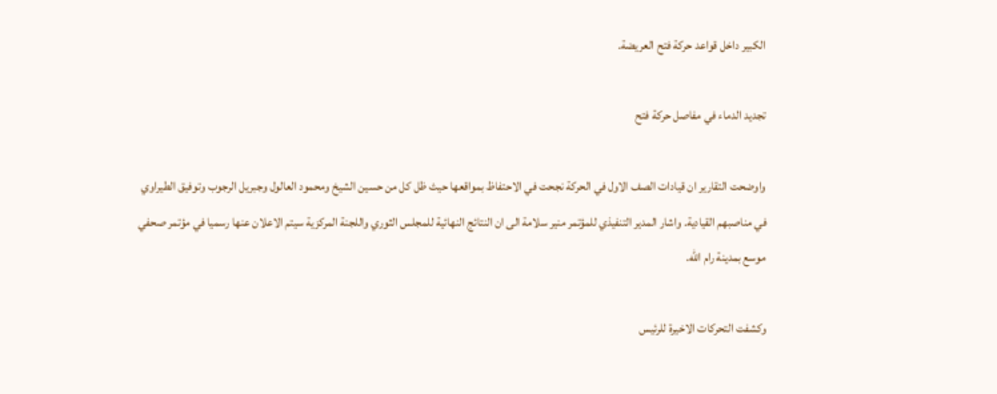الكبير داخل قواعد حركة فتح العريضة.

تجديد الدماء في مفاصل حركة فتح

واوضحت التقارير ان قيادات الصف الاول في الحركة نجحت في الاحتفاظ بمواقعها حيث ظل كل من حسين الشيخ ومحمود العالول وجبريل الرجوب وتوفيق الطيراوي في مناصبهم القيادية. واشار المدير التنفيذي للمؤتمر منير سلامة الى ان النتائج النهائية للمجلس الثوري واللجنة المركزية سيتم الاعلان عنها رسميا في مؤتمر صحفي موسع بمدينة رام الله.

وكشفت التحركات الاخيرة للرئيس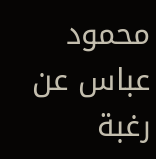محمود عباس عن رغبة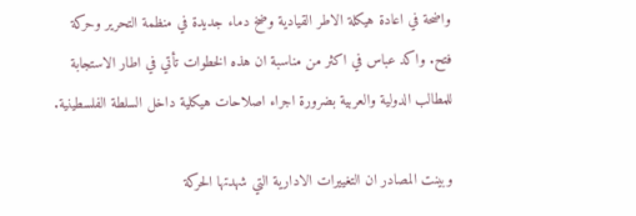واضحة في اعادة هيكلة الاطر القيادية وضخ دماء جديدة في منظمة التحرير وحركة فتح. واكد عباس في اكثر من مناسبة ان هذه الخطوات تأتي في اطار الاستجابة للمطالب الدولية والعربية بضرورة اجراء اصلاحات هيكلية داخل السلطة الفلسطينية.

وبينت المصادر ان التغييرات الادارية التي شهدتها الحركة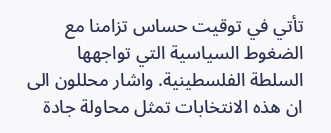تأتي في توقيت حساس تزامنا مع الضغوط السياسية التي تواجهها السلطة الفلسطينية. واشار محللون الى ان هذه الانتخابات تمثل محاولة جادة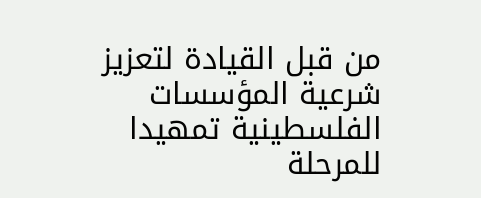من قبل القيادة لتعزيز شرعية المؤسسات الفلسطينية تمهيدا للمرحلة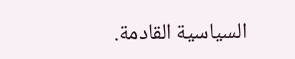السياسية القادمة.